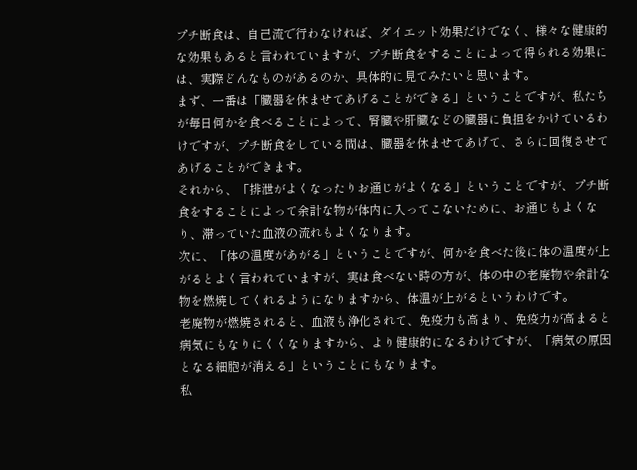プチ断食は、自己流で行わなければ、ダイエット効果だけでなく、様々な健康的な効果もあると言われていますが、プチ断食をすることによって得られる効果には、実際どんなものがあるのか、具体的に見てみたいと思います。
まず、一番は「臓器を休ませてあげることができる」ということですが、私たちが毎日何かを食べることによって、腎臓や肝臓などの臓器に負担をかけているわけですが、プチ断食をしている間は、臓器を休ませてあげて、さらに回復させてあげることができます。
それから、「排泄がよくなったりお通じがよくなる」ということですが、プチ断食をすることによって余計な物が体内に入ってこないために、お通じもよくなり、滞っていた血液の流れもよくなります。
次に、「体の温度があがる」ということですが、何かを食べた後に体の温度が上がるとよく言われていますが、実は食べない時の方が、体の中の老廃物や余計な物を燃焼してくれるようになりますから、体温が上がるというわけです。
老廃物が燃焼されると、血液も浄化されて、免疫力も高まり、免疫力が高まると病気にもなりにくくなりますから、より健康的になるわけですが、「病気の原因となる細胞が消える」ということにもなります。
私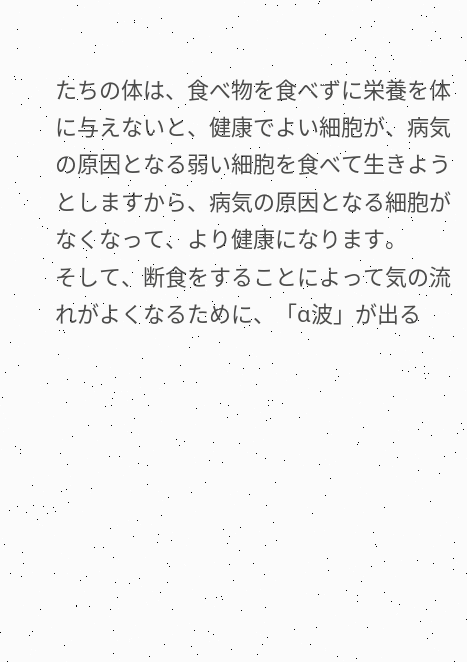たちの体は、食べ物を食べずに栄養を体に与えないと、健康でよい細胞が、病気の原因となる弱い細胞を食べて生きようとしますから、病気の原因となる細胞がなくなって、より健康になります。
そして、断食をすることによって気の流れがよくなるために、「α波」が出る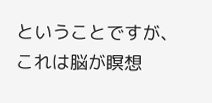ということですが、これは脳が瞑想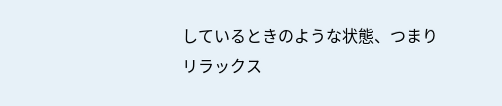しているときのような状態、つまりリラックス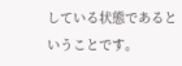している状態であるということです。